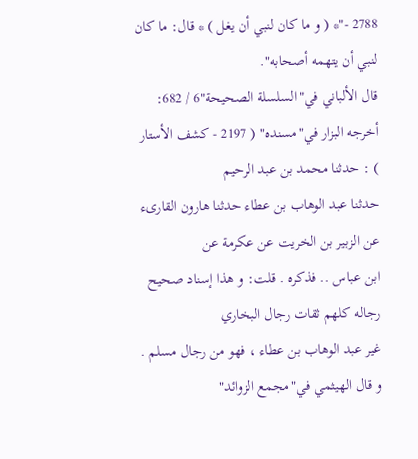2788 -"* ( و ما كان لنبي أن يغل ) * قال: ما كان لنبي أن يتهمه أصحابه".
قال الألباني في"السلسلة الصحيحة"6 / 682:
أخرجه البزار في"مسنده" ( 2197 - كشف الأستار ) : حدثنا محمد بن عبد الرحيم
حدثنا عبد الوهاب بن عطاء حدثنا هارون القارىء عن الزبير بن الخريت عن عكرمة عن
ابن عباس .. فذكره . قلت: و هذا إسناد صحيح رجاله كلهم ثقات رجال البخاري
غير عبد الوهاب بن عطاء ، فهو من رجال مسلم . و قال الهيثمي في"مجمع الزوائد"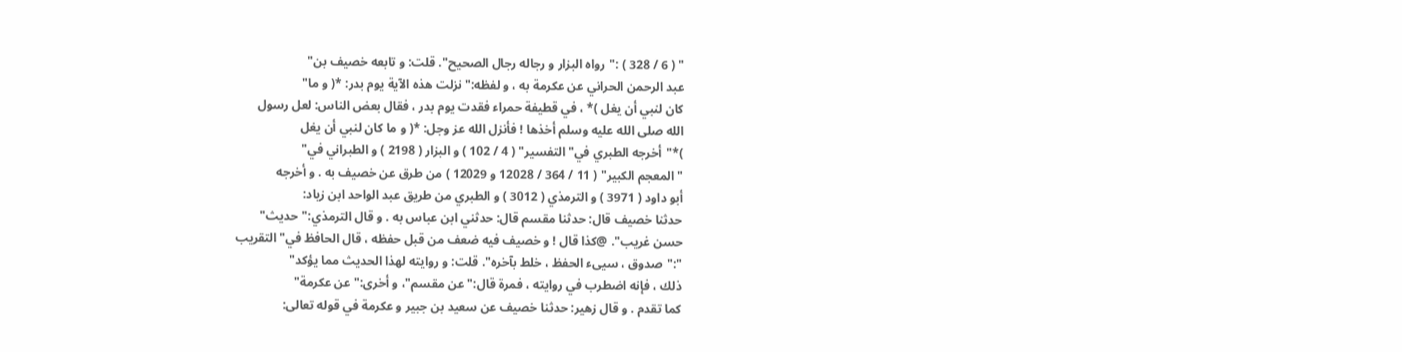" ( 6 / 328 ) :"رواه البزار و رجاله رجال الصحيح". قلت: و تابعه خصيف بن"
عبد الرحمن الحراني عن عكرمة به ، و لفظه:"نزلت هذه الآية يوم بدر: *( و ما"
كان لنبي أن يغل )* ، في قطيفة حمراء فقدت يوم بدر ، فقال بعض الناس: لعل رسول
الله صلى الله عليه وسلم أخذها ! فأنزل الله عز وجل: *( و ما كان لنبي أن يغل
)*"أخرجه الطبري في"التفسير" ( 4 / 102 ) و البزار ( 2198 ) و الطبراني في"
"المعجم الكبير" ( 11 / 364 / 12028 و 12029 ) من طرق عن خصيف به . و أخرجه
أبو داود ( 3971 ) و الترمذي ( 3012 ) و الطبري من طريق عبد الواحد ابن زياد:
حدثنا خصيف قال: حدثنا مقسم قال: حدثني ابن عباس به . و قال الترمذي:"حديث"
حسن غريب". @كذا قال ! و خصيف فيه ضعف من قبل حفظه ، قال الحافظ في"التقريب
":"صدوق ، سيىء الحفظ ، خلط بآخره". قلت: و روايته لهذا الحديث مما يؤكد"
ذلك ، فإنه اضطرب في روايته ، فمرة قال:"عن مقسم"، و أخرى:"عن عكرمة"
كما تقدم . و قال زهير: حدثنا خصيف عن سعيد بن جبير و عكرمة في قوله تعالى: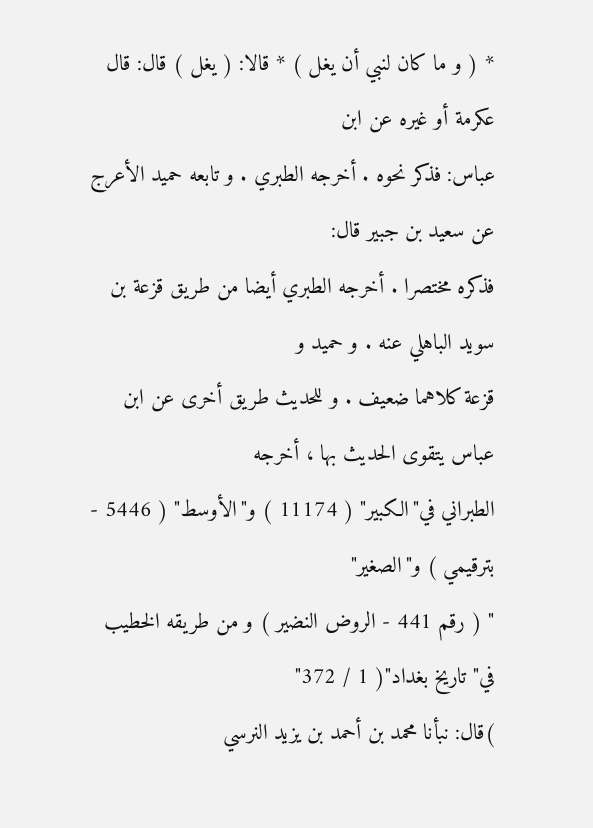* ( و ما كان لنبي أن يغل ) * قالا: ( يغل ) قال: قال عكرمة أو غيره عن ابن
عباس: فذكر نحوه . أخرجه الطبري . و تابعه حميد الأعرج عن سعيد بن جبير قال:
فذكره مختصرا . أخرجه الطبري أيضا من طريق قزعة بن سويد الباهلي عنه . و حميد و
قزعة كلاهما ضعيف . و للحديث طريق أخرى عن ابن عباس يتقوى الحديث بها ، أخرجه
الطبراني في"الكبير" ( 11174 ) و"الأوسط" ( 5446 - بترقيمي ) و"الصغير"
" ( رقم 441 - الروض النضير ) و من طريقه الخطيب في"تاريخ بغداد"( 1 / 372"
)قال: نبأنا محمد بن أحمد بن يزيد النرسي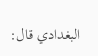البغدادي قال: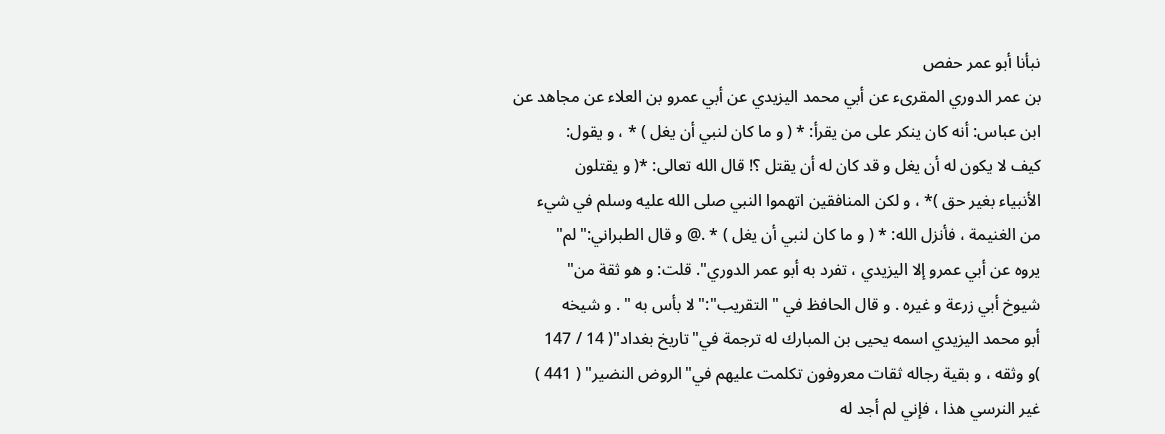نبأنا أبو عمر حفص
بن عمر الدوري المقرىء عن أبي محمد اليزيدي عن أبي عمرو بن العلاء عن مجاهد عن
ابن عباس: أنه كان ينكر على من يقرأ: * ( و ما كان لنبي أن يغل ) * ، و يقول:
كيف لا يكون له أن يغل و قد كان له أن يقتل ؟! قال الله تعالى: *( و يقتلون
الأنبياء بغير حق )* ، و لكن المنافقين اتهموا النبي صلى الله عليه وسلم في شيء
من الغنيمة ، فأنزل الله: * ( و ما كان لنبي أن يغل ) * .@ و قال الطبراني:"لم"
يروه عن أبي عمرو إلا اليزيدي ، تفرد به أبو عمر الدوري". قلت: و هو ثقة من"
شيوخ أبي زرعة و غيره . و قال الحافظ في " التقريب":"لا بأس به " . و شيخه
أبو محمد اليزيدي اسمه يحيى بن المبارك له ترجمة في"تاريخ بغداد"( 14 / 147
)و وثقه ، و بقية رجاله ثقات معروفون تكلمت عليهم في"الروض النضير" ( 441 )
غير النرسي هذا ، فإني لم أجد له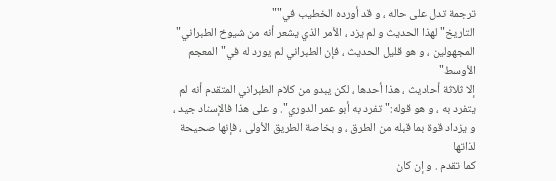ترجمة تدل على حاله ، و قد أورده الخطيب في""
التاريخ"لهذا الحديث و لم يزد ، الأمر الذي يشعر أنه من شيوخ الطبراني"
المجهولين ، و هو قليل الحديث ، فإن الطبراني لم يورد له في"المعجم الأوسط"
إلا ثلاثة أحاديث ، هذا أحدها ، لكن يبدو من كلام الطبراني المتقدم أنه لم
يتفرد به ، و هو قوله:"تفرد به أبو عمر الدوري". و على هذا فالإسناد جيد ،
و يزداد قوة بما قبله من الطرق ، و بخاصة الطريق الأولى ، فإنها صحيحة لذاتها
كما تقدم . و إن كان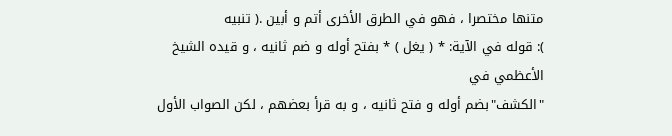متنها مختصرا ، فهو في الطرق الأخرى أتم و أبين .( تنبيه
): قوله في الآية: * ( يغل ) * بفتح أوله و ضم ثانيه ، و قيده الشيخ الأعظمي في
"الكشف"بضم أوله و فتح ثانيه ، و به قرأ بعضهم ، لكن الصواب الأول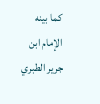كما بينه
الإمام ابن جرير الطبري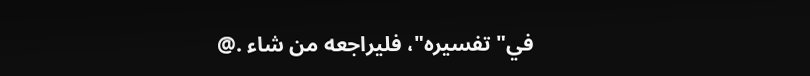في"تفسيره"، فليراجعه من شاء .@